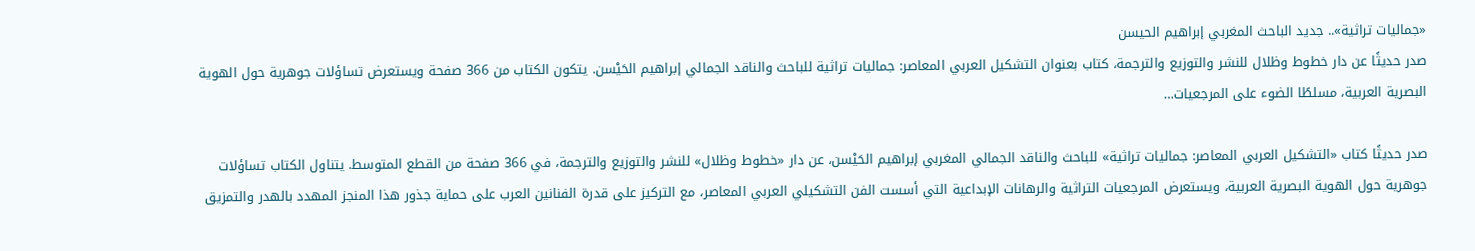«جماليات تراثية».. جديد الباحث المغربي إبراهيم الحيسن
صدر حديثًا عن دار خطوط وظلال للنشر والتوزيع والترجمة، كتاب بعنوان التشكيل العربي المعاصر: جماليات تراثية للباحث والناقد الجمالي إبراهيم الحَيْسن. يتكون الكتاب من 366 صفحة ويستعرض تساؤلات جوهرية حول الهوية البصرية العربية، مسلطًا الضوء على المرجعيات…

صدر حديثًا كتاب «التشكيل العربي المعاصر: جماليات تراثية» للباحث والناقد الجمالي المغربي إبراهيم الحَيْسن، عن دار «خطوط وظلال» للنشر والتوزيع والترجمة، في 366 صفحة من القطع المتوسط. يتناول الكتاب تساؤلات جوهرية حول الهوية البصرية العربية، ويستعرض المرجعيات التراثية والرهانات الإبداعية التي أسست الفن التشكيلي العربي المعاصر، مع التركيز على قدرة الفنانين العرب على حماية جذور هذا المنجز المهدد بالهدر والتمزيق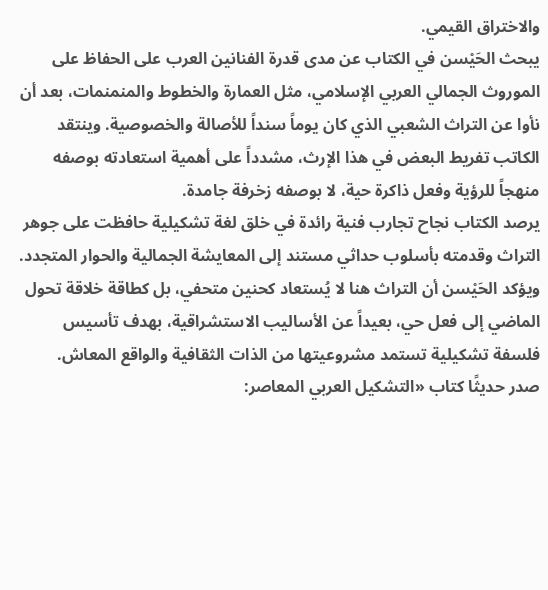والاختراق القيمي.
يبحث الحَيْسن في الكتاب عن مدى قدرة الفنانين العرب على الحفاظ على الموروث الجمالي العربي الإسلامي، مثل العمارة والخطوط والمنمنمات، بعد أن نأوا عن التراث الشعبي الذي كان يوماً سنداً للأصالة والخصوصية. وينتقد الكاتب تفريط البعض في هذا الإرث، مشدداً على أهمية استعادته بوصفه منهجاً للرؤية وفعل ذاكرة حية، لا بوصفه زخرفة جامدة.
يرصد الكتاب نجاح تجارب فنية رائدة في خلق لغة تشكيلية حافظت على جوهر التراث وقدمته بأسلوب حداثي مستند إلى المعايشة الجمالية والحوار المتجدد. ويؤكد الحَيْسن أن التراث هنا لا يُستعاد كحنين متحفي، بل كطاقة خلاقة تحول الماضي إلى فعل حي، بعيداً عن الأساليب الاستشراقية، بهدف تأسيس فلسفة تشكيلية تستمد مشروعيتها من الذات الثقافية والواقع المعاش.
صدر حديثًا كتاب «التشكيل العربي المعاصر: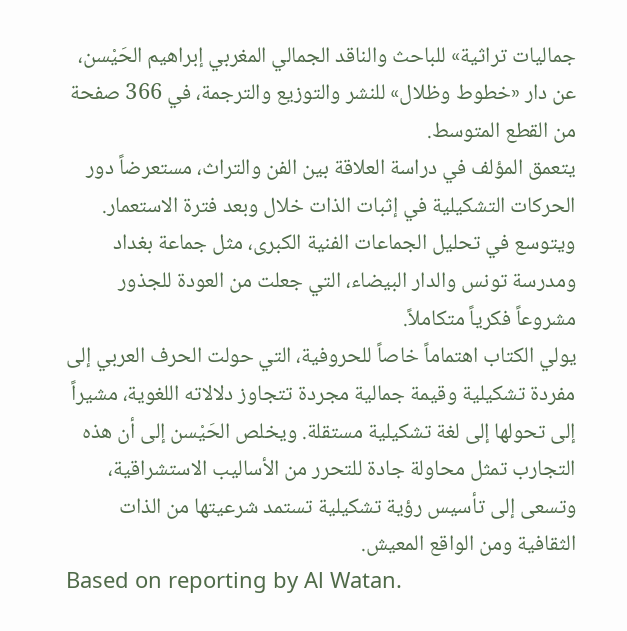جماليات تراثية» للباحث والناقد الجمالي المغربي إبراهيم الحَيْسن، عن دار «خطوط وظلال» للنشر والتوزيع والترجمة، في 366 صفحة من القطع المتوسط.
يتعمق المؤلف في دراسة العلاقة بين الفن والتراث، مستعرضاً دور الحركات التشكيلية في إثبات الذات خلال وبعد فترة الاستعمار. ويتوسع في تحليل الجماعات الفنية الكبرى، مثل جماعة بغداد ومدرسة تونس والدار البيضاء، التي جعلت من العودة للجذور مشروعاً فكرياً متكاملاً.
يولي الكتاب اهتماماً خاصاً للحروفية، التي حولت الحرف العربي إلى مفردة تشكيلية وقيمة جمالية مجردة تتجاوز دلالاته اللغوية، مشيراً إلى تحولها إلى لغة تشكيلية مستقلة. ويخلص الحَيْسن إلى أن هذه التجارب تمثل محاولة جادة للتحرر من الأساليب الاستشراقية، وتسعى إلى تأسيس رؤية تشكيلية تستمد شرعيتها من الذات الثقافية ومن الواقع المعيش.
Based on reporting by Al Watan.